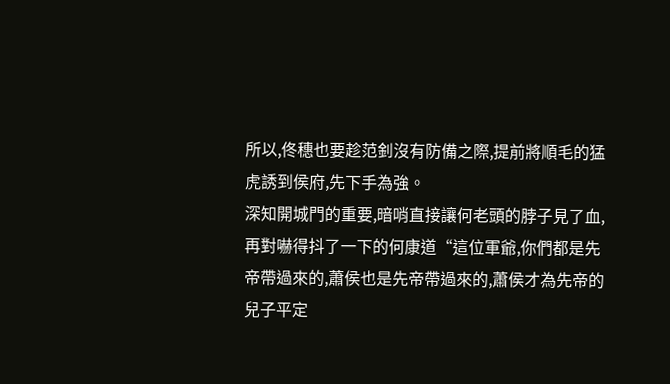所以,佟穗也要趁范釗沒有防備之際,提前將順毛的猛虎誘到侯府,先下手為強。
深知開城門的重要,暗哨直接讓何老頭的脖子見了血,再對嚇得抖了一下的何康道“這位軍爺,你們都是先帝帶過來的,蕭侯也是先帝帶過來的,蕭侯才為先帝的兒子平定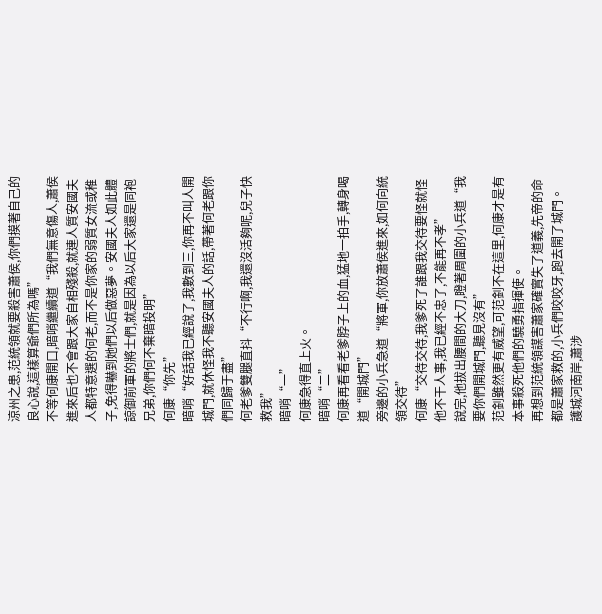涼州之患,范統領就要殺害蕭侯,你們摸著自己的良心說,這樣算爺們所為嗎”
不等何康開口,暗哨繼續道“我們無意傷人,蕭侯進來后也不會跟大家自相殘殺,就連人質安國夫人都特意選的何老,而不是你家的弱質女流或稚子,免得嚇到她們以后做惡夢。安國夫人如此體諒御前軍的將士們,就是因為以后大家還是同袍兄弟,你們何不棄暗投明”
何康“你先”
暗哨“好話我已經說了,我數到三,你再不叫人開城門,就休怪我不聽安國夫人的話,帶著何老跟你們同歸于盡”
何老爹雙腿直抖“不行啊,我還沒活夠呢,兒子快救我”
暗哨“一”
何康急得直上火。
暗哨“二”
何康再看看老爹脖子上的血,猛地一拍手,轉身喝道“開城門”
旁邊的小兵急道“將軍,你放蕭侯進來,如何向統領交待”
何康“交待交待,我爹死了誰跟我交待要怪就怪他不干人事,我已經不忠了,不能再不孝”
說完,他拔出腰間的大刀,瞪著周圍的小兵道“我要你們開城門,聽見沒有”
范釗雖然更有威望,可范釗不在這里,何康才是有本事殺死他們的驍勇指揮使。
再想到范統領謀害蕭家確實失了道義,先帝的命都是蕭家救的,小兵們咬咬牙,跑去開了城門。
護城河南岸,蕭涉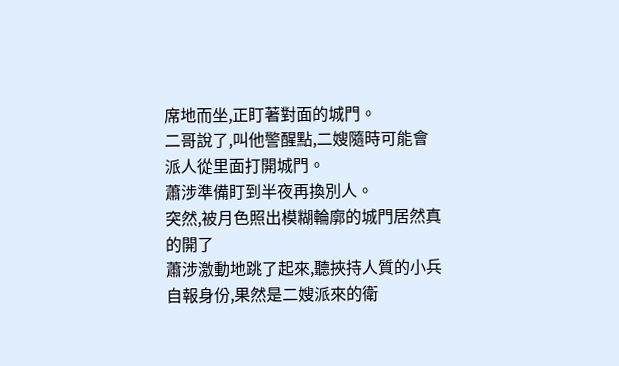席地而坐,正盯著對面的城門。
二哥說了,叫他警醒點,二嫂隨時可能會派人從里面打開城門。
蕭涉準備盯到半夜再換別人。
突然,被月色照出模糊輪廓的城門居然真的開了
蕭涉激動地跳了起來,聽挾持人質的小兵自報身份,果然是二嫂派來的衛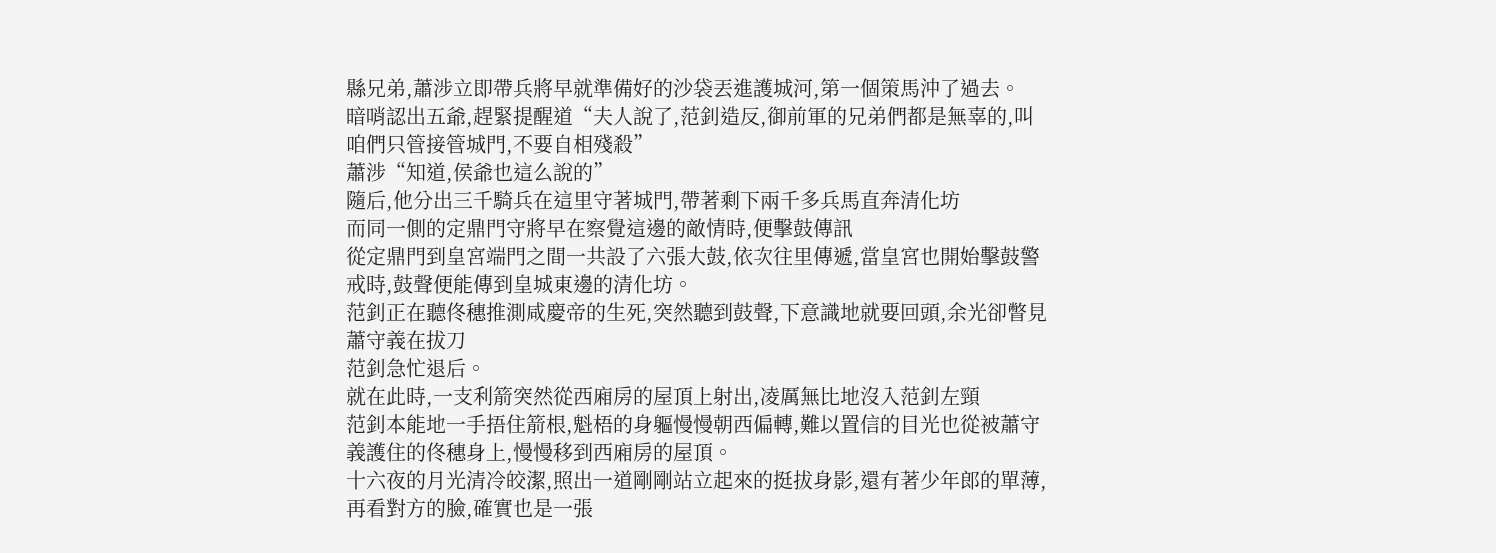縣兄弟,蕭涉立即帶兵將早就準備好的沙袋丟進護城河,第一個策馬沖了過去。
暗哨認出五爺,趕緊提醒道“夫人說了,范釗造反,御前軍的兄弟們都是無辜的,叫咱們只管接管城門,不要自相殘殺”
蕭涉“知道,侯爺也這么說的”
隨后,他分出三千騎兵在這里守著城門,帶著剩下兩千多兵馬直奔清化坊
而同一側的定鼎門守將早在察覺這邊的敵情時,便擊鼓傳訊
從定鼎門到皇宮端門之間一共設了六張大鼓,依次往里傳遞,當皇宮也開始擊鼓警戒時,鼓聲便能傳到皇城東邊的清化坊。
范釗正在聽佟穗推測咸慶帝的生死,突然聽到鼓聲,下意識地就要回頭,余光卻瞥見蕭守義在拔刀
范釗急忙退后。
就在此時,一支利箭突然從西廂房的屋頂上射出,凌厲無比地沒入范釗左頸
范釗本能地一手捂住箭根,魁梧的身軀慢慢朝西偏轉,難以置信的目光也從被蕭守義護住的佟穗身上,慢慢移到西廂房的屋頂。
十六夜的月光清冷皎潔,照出一道剛剛站立起來的挺拔身影,還有著少年郎的單薄,再看對方的臉,確實也是一張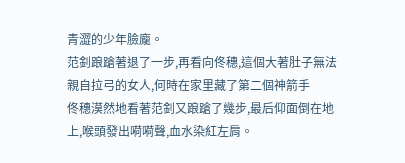青澀的少年臉龐。
范釗踉蹌著退了一步,再看向佟穗,這個大著肚子無法親自拉弓的女人,何時在家里藏了第二個神箭手
佟穗漠然地看著范釗又踉蹌了幾步,最后仰面倒在地上,喉頭發出嗬嗬聲,血水染紅左肩。